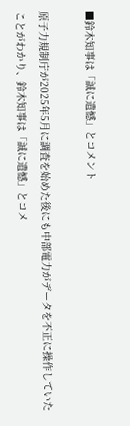■鈴木知事は「誠に遺憾」とコメント

原子力規制庁が2025年5月に調査を始めた後にも中部電力がデータを不正に操作していたことがわかり、鈴木知事は「誠に遺憾」とコメ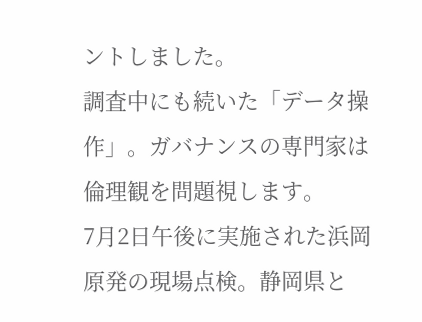ントしました。
調査中にも続いた「データ操作」。ガバナンスの専門家は倫理観を問題視します。
7月2日午後に実施された浜岡原発の現場点検。静岡県と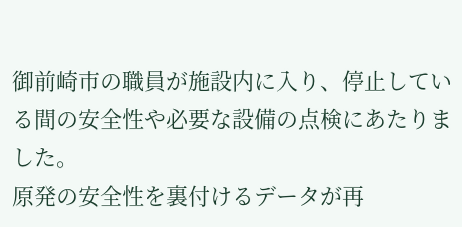御前崎市の職員が施設内に入り、停止している間の安全性や必要な設備の点検にあたりました。
原発の安全性を裏付けるデータが再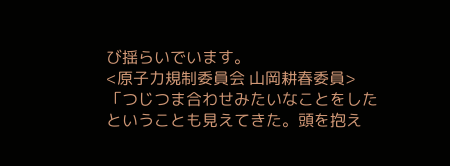び揺らいでいます。
<原子力規制委員会 山岡耕春委員>
「つじつま合わせみたいなことをしたということも見えてきた。頭を抱え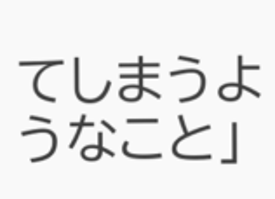てしまうようなこと」